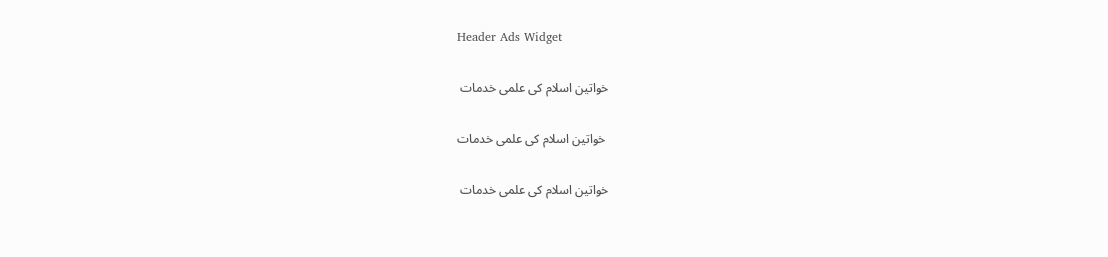Header Ads Widget

خواتین اسلام کی علمی خدمات

 خواتین اسلام کی علمی خدمات

خواتین اسلام کی علمی خدمات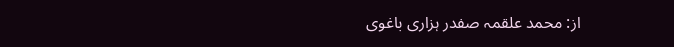از: محمد علقمہ صفدر ہزاری باغوی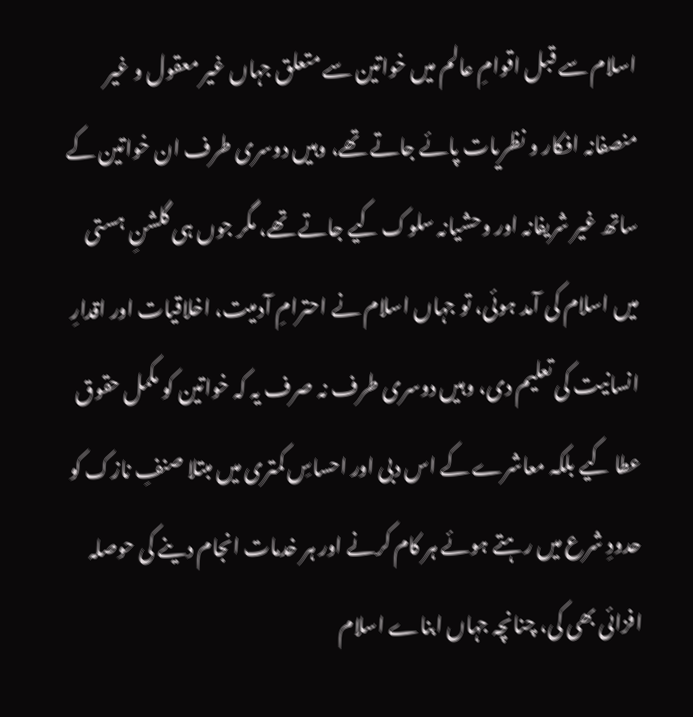اسلام سے قبل اقوامِ عالم میں خواتین سے متعلق جہاں غیر معقول و غیر منصفانہ افکار و نظریات پائے جاتے تھے، وہیں دوسری طرف ان خواتین کے ساتھ غیر شریفانہ اور وحشیانہ سلوک کیے جاتے تھے، مگر جوں ہی گلشنِ ہستی میں اسلام کی آمد ہوئی، تو جہاں اسلام نے احترامِ آدمیت، اخلاقیات اور اقدارِ انسانیت کی تعلیم دی، وہیں دوسری طرف نہ صرف یہ کہ خواتین کو مکمل حقوق عطا کیے بلکہ معاشرے کے اس دبی اور احساسِ کمتری میں مبتلا صنفِ نازک کو حدودِ شرع میں رہتے ہوئے ہر کام کرنے اور ہر خدمات انجام دینے کی حوصلہ افزائی بھی کی، چنانچہ جہاں ابناے اسلام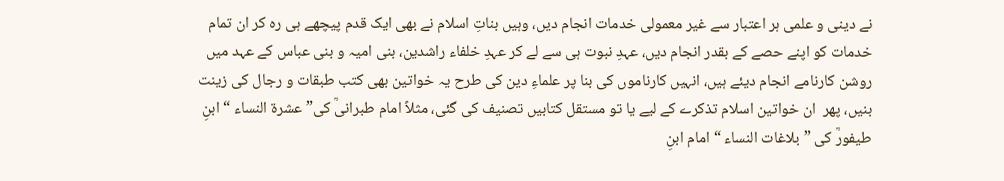نے دینی و علمی ہر اعتبار سے غیر معمولی خدمات انجام دیں، وہیں بناتِ اسلام نے بھی ایک قدم پیچھے ہی رہ کر ان تمام خدمات کو اپنے حصے کے بقدر انجام دیں، عہدِ نبوت ہی سے لے کر عہدِ خلفاء راشدین، بنی امیہ و بنی عباس کے عہد میں روشن کارنامے انجام دیئے ہیں، انہیں کارناموں کی بنا پر علماءِ دین کی طرح یہ خواتین بھی کتب طبقات و رجال کی زینت بنیں، پھر  ان خواتین اسلام تذکرے کے لیے یا تو مستقل کتابیں تصنیف کی گئی، مثلاً امام طبرانیؒ کی” عشرۃ النساء “ ابنِ طیفورؒ کی ”بلاغات النساء “ امام ابنِ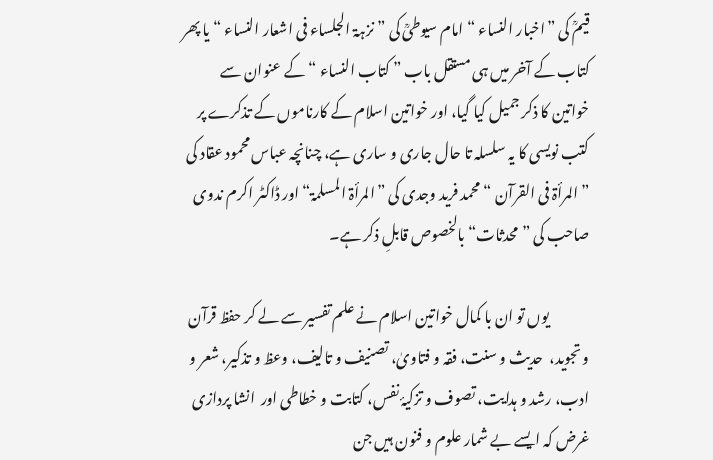قیمؒ کی ”اخبار النساء “ امام سیوطیؒ کی ” نزہۃ الجلساء فی اشعار النساء “ یا پھر کتاب کے آخر میں ہی مستقل باب ” کتاب النساء “ کے عنوان سے خواتین کا ذکر جمیل کیا گیا، اور خواتین اسلام کے کارناموں کے تذکرے پر کتب نویسی کا یہ سلسلہ تا حال جاری و ساری ہے، چنانچہ عباس محمود عقاد کی ” المرأۃ فی القرآن “ محمد فرید وجدی کی ”المرأۃ المسلمۃ“ اور ڈاکٹر اکرم ندوی صاحب کی ”محدثات“ بالخصوص قابلِ ذکر ہے۔

              یوں تو ان با کمال خواتین اسلام نے علم تفسیر سے لے کر حفظ قرآن و تجوید،  حدیث و سنت، فقہ و فتاویٰ، تصنیف و تالیف، وعظ و تذکیر، شعر و ادب، رشد و ہدایت، تصوف و تزکیۂ نفس، کتابت و خطاطی اور  انشا پردازی غرض کہ ایسے بے شمار علوم و فنون ہیں جن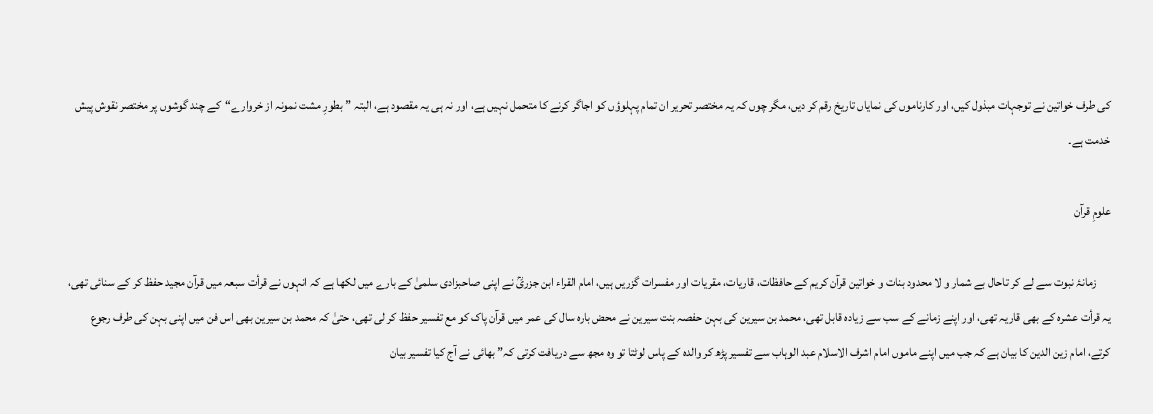کی طرف خواتین نے توجہات مبذول کیں، اور کارناموں کی نمایاں تاریخ رقم کر دیں، مگر چوں کہ یہ مختصر تحریر ان تمام پہلوؤں کو اجاگر کرنے کا متحمل نہیں ہے، اور نہ ہی یہ مقصود ہے، البتہ ”بطورِ مشت نمونہ از خروارے“  کے چند گوشوں پر مختصر نقوش پیش خدمت ہے۔

علومِ قرآن

      زمانۂ نبوت سے لے کر تاحال بے شمار و لا محدود بنات و خواتین قرآن کریم کے حافظات، قاریات، مقریات اور مفسرات گزریں ہیں، امام القراء ابن جزریؒ نے اپنی صاحبزادی سلمیٰ کے بارے میں لکھا ہے کہ انہوں نے قرأت سبعہ میں قرآن مجید حفظ کر کے سنائی تھی، یہ قرأت عشرہ کے بھی قاریہ تھی، اور اپنے زمانے کے سب سے زیادہ قابل تھی، محمد بن سیرین کی بہن حفصہ بنت سیرین نے محض بارہ سال کی عمر میں قرآن پاک کو مع تفسیر حفظ کر لی تھی، حتیٰ کہ محمد بن سیرین بھی اس فن میں اپنی بہن کی طرف رجوع کرتے، امام زین الدین کا بیان ہے کہ جب میں اپنے ماموں امام‌ اشرف الاسلام عبد الوہاب سے تفسیر پڑھ کر والدہ کے پاس لوٹتا تو وہ مجھ سے دریافت کرتی کہ” بھائی نے آج کیا تفسیر بیان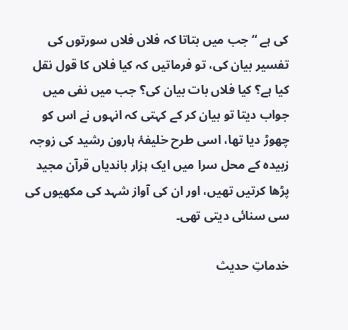کی ہے “ جب میں بتاتا کہ فلاں فلاں سورتوں کی تفسیر بیان کی، تو فرماتیں کہ کیا فلاں کا قول نقل کیا ہے؟ کیا فلاں بات بیان کی؟ جب میں نفی میں جواب دیتا تو بیان کر کے کہتی کہ انہوں نے اس کو چھوڑ دیا تھا، اسی طرح خلیفۂ ہارون رشید کی زوجہ زبیدہ کے محل سرا میں ایک ہزار باندیاں قرآن مجید پڑھا کرتیں تھیں، اور ان کی آواز شہد کی مکھیوں کی سی سنائی دیتی تھی۔

خدماتِ حدیث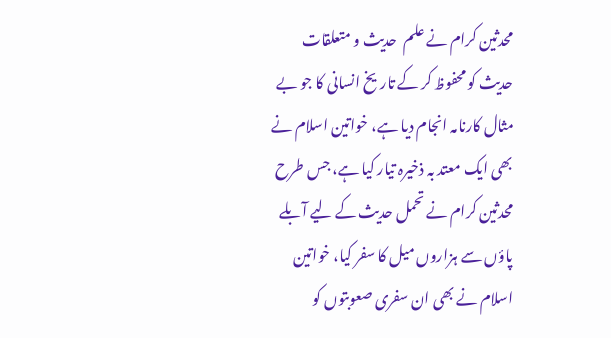محدثین کرام نے علم  حدیث و متعلقات حدیث کو محفوظ کر کے تاریخ انسانی کا جو بے مثال کارنامہ انجام دیا ہے، خواتین اسلام نے بھی ایک معتد بہ ذخیرہ تیار کیا ہے، جس طرح محدثین کرام نے تحمل حدیث کے لیے آبلے پاؤں سے ہزاروں میل کا سفر کیا، خواتین اسلام نے بھی ان سفری صعوبتوں کو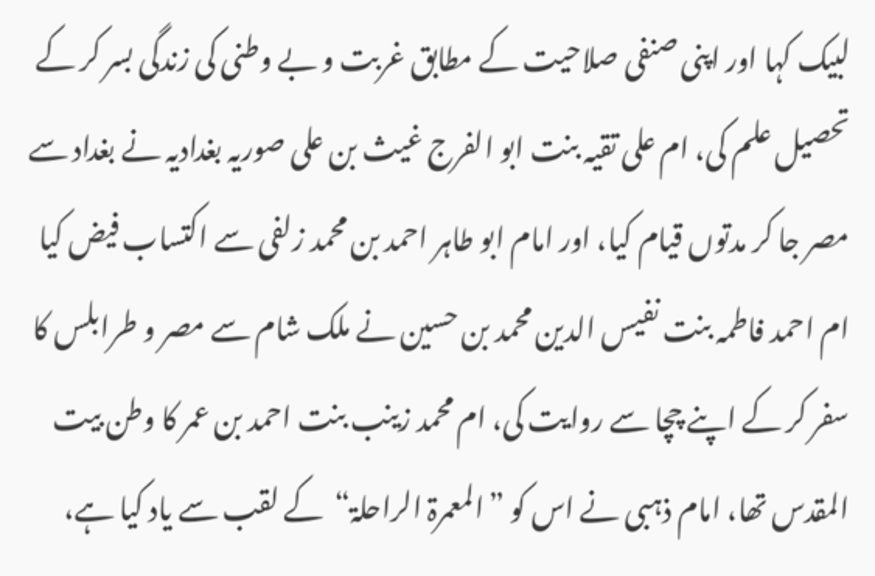لبیک کہا اور اپنی صنفی صلاحیت کے مطابق غربت و بے وطنی کی زندگی بسر کر کے تحصیل علم کی، ام علی تقیہ بنت ابو الفرج غیث بن علی صوریہ بغدادیہ نے بغداد سے مصر جا کر مدتوں قیام کیا، اور امام ابو طاہر احمد بن محمد زلفی سے اکتساب فیض کیا ام احمد فاطمہ بنت نفیس الدین محمد بن حسین نے ملک شام سے مصر و طرابلس کا سفر کر کے اپنے چچا سے روایت کی، ام محمد زینب بنت احمد بن عمر کا وطن بیت المقدس تھا، امام ذہبی نے اس کو ”المعمرۃ الراحلۃ“  کے لقب سے یاد کیا ہے،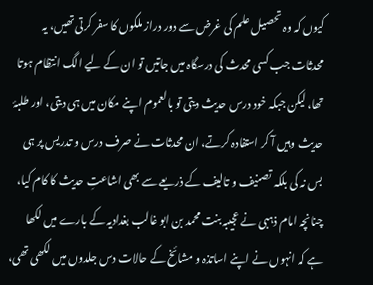کیوں کہ وہ تحصیل علم کی غرض سے دور دراز ملکوں کا سفر کرتی تھیں، یہ محدثات جب کسی محدث کی درسگاہ میں جاتیں تو ان کے لیے الگ انتظام ہوتا تھا، لیکن جبکہ خود درس حدیث دیتی تو بالعموم اپنے مکان میں ہی دیتی، اور طلبۂ حدیث وہیں آ کر استفادہ کرتے، ان محدثات نے صرف درس و تدریس پر ہی بس نہ کی بلکہ تصنیف و تالیف کے ذریعے سے بھی اشاعتِ حدیث کا کام کیا، چنانچہ امام ذہبی نے عجیبہ بنت محمد بن ابو غالب بغدادیہ کے بارے میں لکھا ہے کہ انہوں نے اپنے اساتذہ و مشائخ کے حالات دس جلدوں میں لکھی تھی،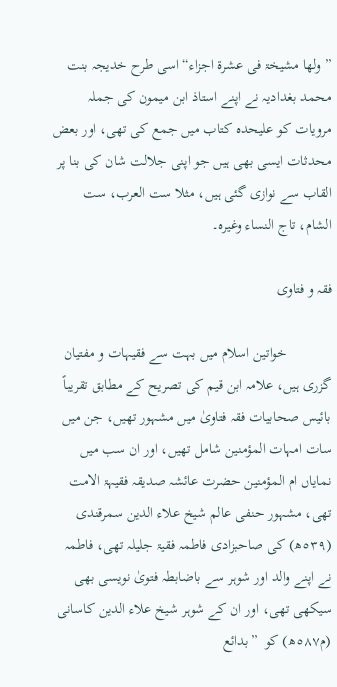” ولھا مشیخۃ فی عشرۃ اجزاء“ اسی طرح خدیجہ بنت محمد بغدادیہ نے اپنے استاذ ابن میمون کی جملہ مرویات کو علیحدہ کتاب میں جمع کی تھی، اور بعض محدثات ایسی بھی ہیں جو اپنی جلالت شان کی بنا پر القاب سے نوازی گئی ہیں، مثلا ست العرب، ست الشام، تاج النساء وغیرہ۔

فقہ و فتاوی

            خواتین اسلام میں بہت سے فقیہات و مفتیان گزری ہیں، علامہ ابن قیم کی تصریح کے مطابق تقریباً بائیس صحابیات فقہ فتاویٰ میں مشہور تھیں، جن میں سات امہات المؤمنین شامل تھیں، اور ان سب میں نمایاں ام المؤمنین حضرت عائشہ صدیقہ فقیہۃ الامت تھی، مشہور حنفی عالم شیخ علاء الدین سمرقندی (٥٣٩ھ) کی صاحبزادی فاطمہ فقیۃ جلیلہ تھی، فاطمہ نے اپنے والد اور شوہر سے باضابطہ فتویٰ نویسی بھی سیکھی تھی، اور ان کے شوہر شیخ علاء الدین کاسانی (م٥٨٧ھ) کو  ”بدائع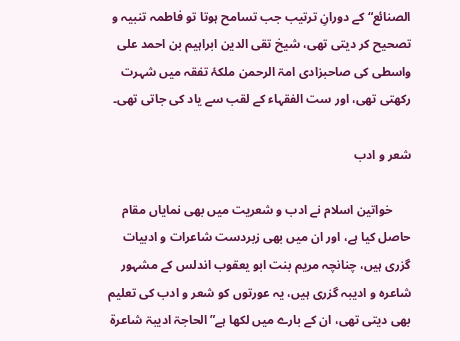الصنائع“ کے دورانِ ترتیب جب تسامح ہوتا تو فاطمہ تنبیہ و تصحیح کر دیتی تھی، شیخ تقی الدین ابراہیم بن احمد علی واسطی کی صاحبزادی امۃ الرحمن ملکۂ تفقہ میں شہرت رکھتی تھی، اور ست الفقہاء کے لقب سے یاد کی جاتی تھی۔

شعر و ادب

      خواتین اسلام نے ادب و شعریت میں بھی نمایاں مقام حاصل کیا ہے، اور ان میں بھی زبردست شاعرات و ادبیات گزری ہیں، چنانچہ مریم بنت ابو یعقوب اندلس کے مشہور شاعرہ و ادیبہ گزری ہیں، یہ عورتوں کو شعر و ادب کی تعلیم بھی دیتی تھی، ان کے بارے میں لکھا ہے” الحاجۃ ادیبۃ شاعرۃ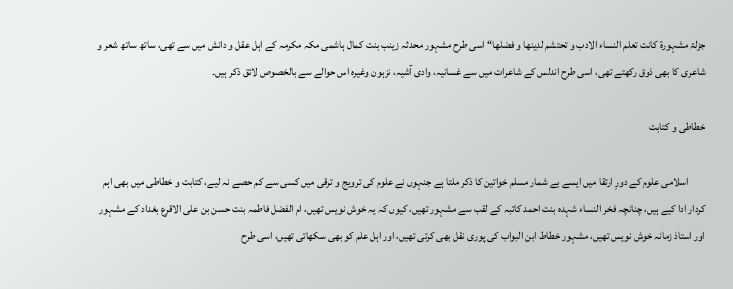جزلۃ مشہورۃ کانت تعلم النساء الادب و تحتشم لدینھا و فضلھا“ اسی طرح مشہور محدثہ زینب بنت کمال ہاشمی مکہ مکرمہ کے اہل عقل و دانش میں سے تھی، ساتھ ساتھ شعر و شاعری کا بھی ذوق رکھتے تھی، اسی طرح اندلس کے شاعرات میں سے غسانیہ، وادی آشیہ، نزہون وغیرہ اس حوالے سے بالخصوص لائق ذکر ہیں۔

خطاطی و کتابت

        اسلامی علوم کے دورِ ارتقا میں ایسے بے شمار مسلم خواتین کا ذکر ملتا ہے جنہوں نے علوم کی ترویج و ترقی میں کسی سے کم حصے نہ لیے، کتابت و خطاطی میں بھی اہم کردار ادا کیے ہیں، چنانچہ فخر النساء شہدہ بنت احمد کاتبہ کے لقب سے مشہور تھیں، کیوں کہ یہ خوش نویس تھیں، ام الفضل فاطمہ بنت حسن بن علی الاقرع بغداد کے مشہور اور استاذ زمانہ خوش نویس تھیں، مشہور خطاط ابن البواب کی پوری نقل بھی کرتی تھیں، اور اہل علم کو بھی سکھاتی تھیں، اسی طرح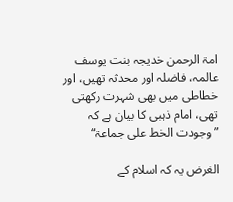امۃ الرحمن خدیجہ بنت یوسف عالمہ، فاضلہ اور محدثہ تھیں، اور خطاطی میں بھی شہرت رکھتی تھی، امام ذہبی کا بیان ہے کہ ”وجودت الخط علی جماعۃ“

الغرض یہ کہ اسلام کے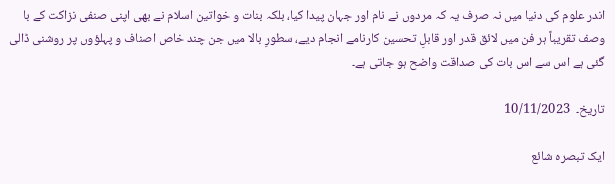اندر علوم کی دنیا میں نہ صرف یہ کہ مردوں نے نام اور جہان پیدا کیا، بلکہ بنات و خواتین اسلام نے بھی اپنی صنفی نزاکت کے با وصف تقریباً ہر فن میں لائق قدر اور قابلِ تحسین کارنامے انجام دیے، سطورِ بالا میں جن چند خاص اصناف و پہلؤوں پر روشنی ڈالی گئی ہے اس سے اس بات کی صداقت واضح ہو جاتی ہے۔

تاریخ۔  10/11/2023

ایک تبصرہ شائع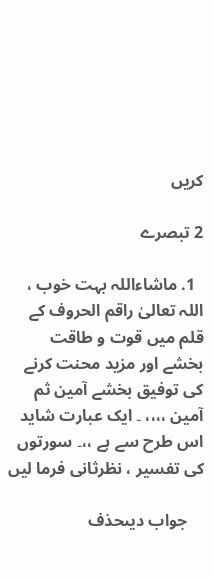کریں

2 تبصرے

  1. ماشاءاللہ بہت خوب ، اللہ تعالیٰ راقم الحروف کے قلم میں قوت و طاقت بخشے اور مزید محنت کرنے کی توفیق بخشے آمین ثم آمین ،،،، ۔ ایک عبارت شاید اس طرح سے ہے ،،۔ سورتوں کی تفسیر ، نظرثانی فرما لیں

    جواب دیںحذف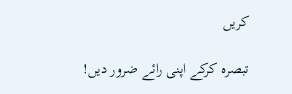کریں

تبصرہ کرکے اپنی رائے ضرور دیں!